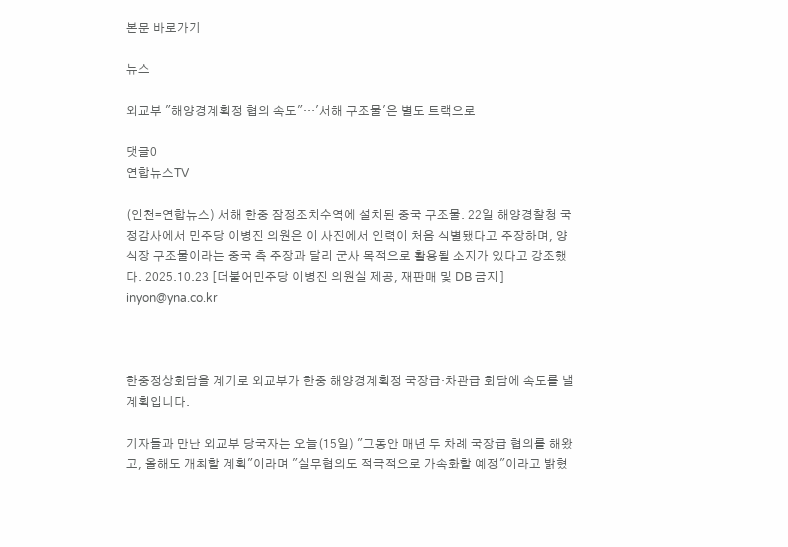본문 바로가기

뉴스

외교부 "해양경계획정 협의 속도"…'서해 구조물'은 별도 트랙으로

댓글0
연합뉴스TV

(인천=연합뉴스) 서해 한중 잠정조치수역에 설치된 중국 구조물. 22일 해양경찰청 국정감사에서 민주당 이병진 의원은 이 사진에서 인력이 처음 식별됐다고 주장하며, 양식장 구조물이라는 중국 측 주장과 달리 군사 목적으로 활용될 소지가 있다고 강조했다. 2025.10.23 [더불어민주당 이병진 의원실 제공, 재판매 및 DB 금지] inyon@yna.co.kr



한중정상회담을 계기로 외교부가 한중 해양경계획정 국장급·차관급 회담에 속도를 낼 계획입니다.

기자들과 만난 외교부 당국자는 오늘(15일) "그동안 매년 두 차례 국장급 협의를 해왔고, 올해도 개최할 계획"이라며 "실무협의도 적극적으로 가속화할 예정"이라고 밝혔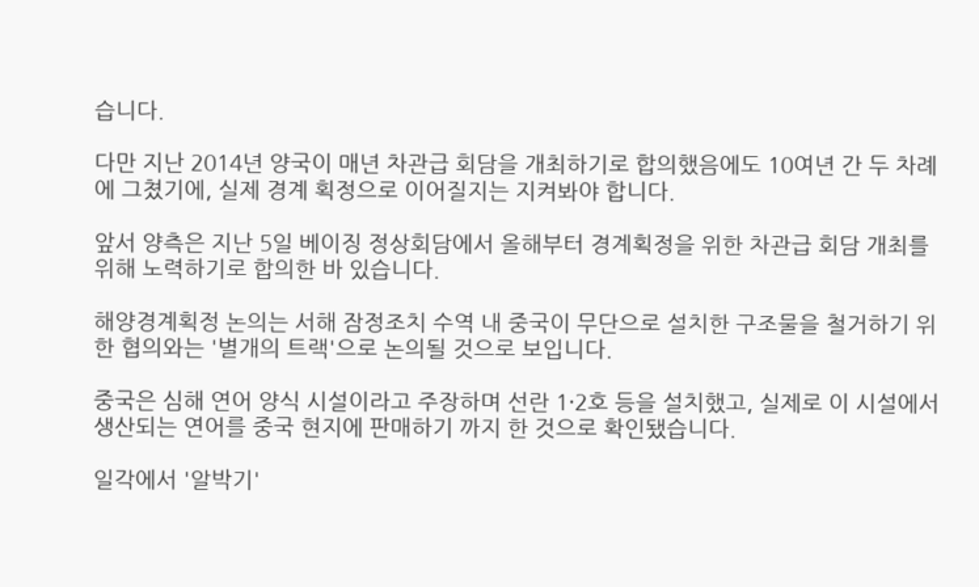습니다.

다만 지난 2014년 양국이 매년 차관급 회담을 개최하기로 합의했음에도 10여년 간 두 차례에 그쳤기에, 실제 경계 획정으로 이어질지는 지켜봐야 합니다.

앞서 양측은 지난 5일 베이징 정상회담에서 올해부터 경계획정을 위한 차관급 회담 개최를 위해 노력하기로 합의한 바 있습니다.

해양경계획정 논의는 서해 잠정조치 수역 내 중국이 무단으로 설치한 구조물을 철거하기 위한 협의와는 '별개의 트랙'으로 논의될 것으로 보입니다.

중국은 심해 연어 양식 시설이라고 주장하며 선란 1·2호 등을 설치했고, 실제로 이 시설에서 생산되는 연어를 중국 현지에 판매하기 까지 한 것으로 확인됐습니다.

일각에서 '알박기'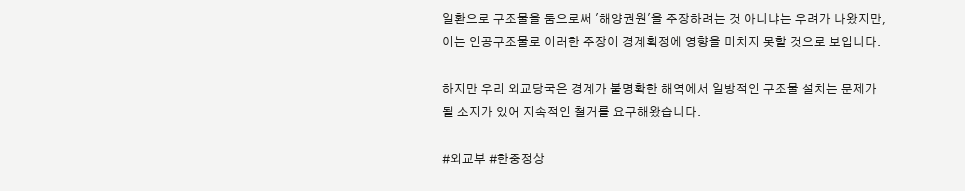일환으로 구조물을 둠으로써 '해양권원'을 주장하려는 것 아니냐는 우려가 나왔지만, 이는 인공구조물로 이러한 주장이 경계획정에 영향을 미치지 못할 것으로 보입니다.

하지만 우리 외교당국은 경계가 불명확한 해역에서 일방적인 구조물 설치는 문제가 될 소지가 있어 지속적인 철거를 요구해왔습니다.

#외교부 #한중정상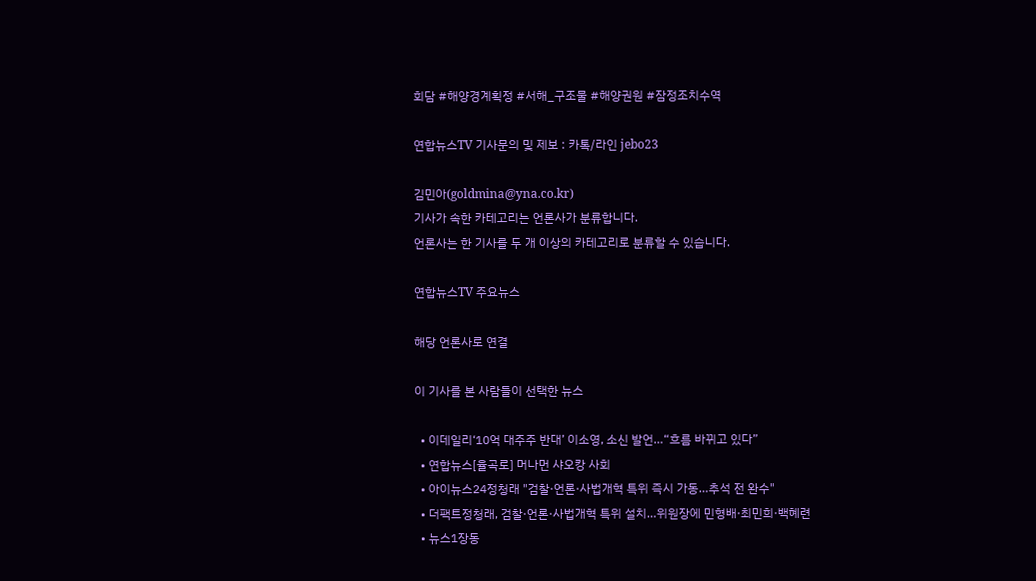회담 #해양경계획정 #서해_구조물 #해양권원 #잠정조치수역

연합뉴스TV 기사문의 및 제보 : 카톡/라인 jebo23

김민아(goldmina@yna.co.kr)
기사가 속한 카테고리는 언론사가 분류합니다.
언론사는 한 기사를 두 개 이상의 카테고리로 분류할 수 있습니다.

연합뉴스TV 주요뉴스

해당 언론사로 연결

이 기사를 본 사람들이 선택한 뉴스

  • 이데일리‘10억 대주주 반대’ 이소영, 소신 발언…“흐름 바뀌고 있다”
  • 연합뉴스[율곡로] 머나먼 샤오캉 사회
  • 아이뉴스24정청래 "검찰·언론·사법개혁 특위 즉시 가동…추석 전 완수"
  • 더팩트정청래, 검찰·언론·사법개혁 특위 설치…위원장에 민형배·최민희·백혜련
  • 뉴스1장동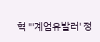혁 "'계엄유발러' 정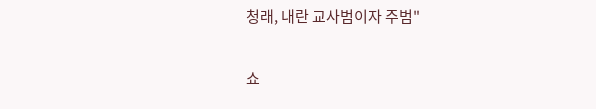청래, 내란 교사범이자 주범"

쇼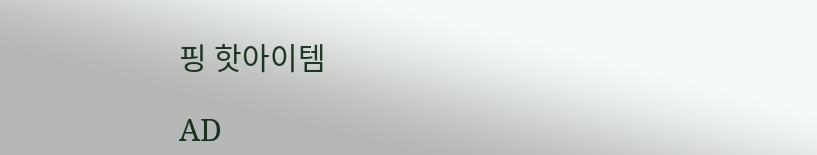핑 핫아이템

AD